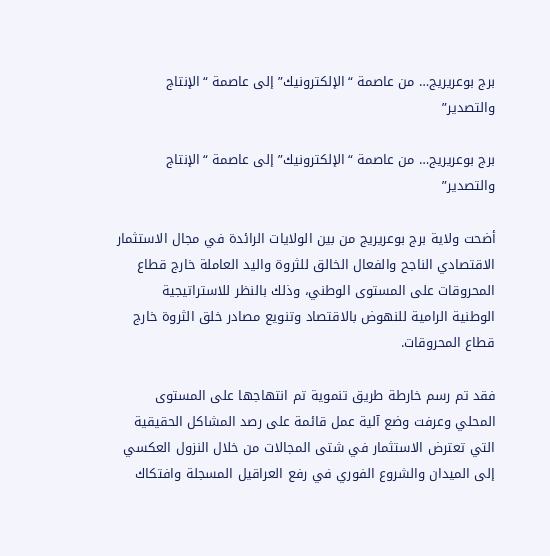برج بوعريريج… من عاصمة “الإلكترونيك” إلى عاصمة “الإنتاج والتصدير”

برج بوعريريج… من عاصمة “الإلكترونيك” إلى عاصمة “الإنتاج والتصدير”

أضحت ولاية برج بوعريريج من بين الولايات الرائدة في مجال الاستثمار الاقتصادي الناجح والفعال الخالق للثروة واليد العاملة خارج قطاع المحروقات على المستوى الوطني، وذلك بالنظر للاستراتيجية الوطنية الرامية للنهوض بالاقتصاد وتنويع مصادر خلق الثروة خارج قطاع المحروقات.

فقد تم رسم خارطة طريق تنموية تم انتهاجها على المستوى المحلي وعرفت وضع آلية عمل قائمة على رصد المشاكل الحقيقية التي تعترض الاستثمار في شتى المجالات من خلال النزول العكسي إلى الميدان والشروع الفوري في رفع العراقيل المسجلة وافتكاك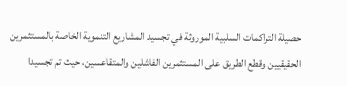حصيلة التراكمات السلبية الموروثة في تجسيد المشاريع التنموية الخاصة بالمستثمرين الحقيقيين وقطع الطريق على المستثمرين الفاشلين والمتقاعسين، حيث تم تجسيدا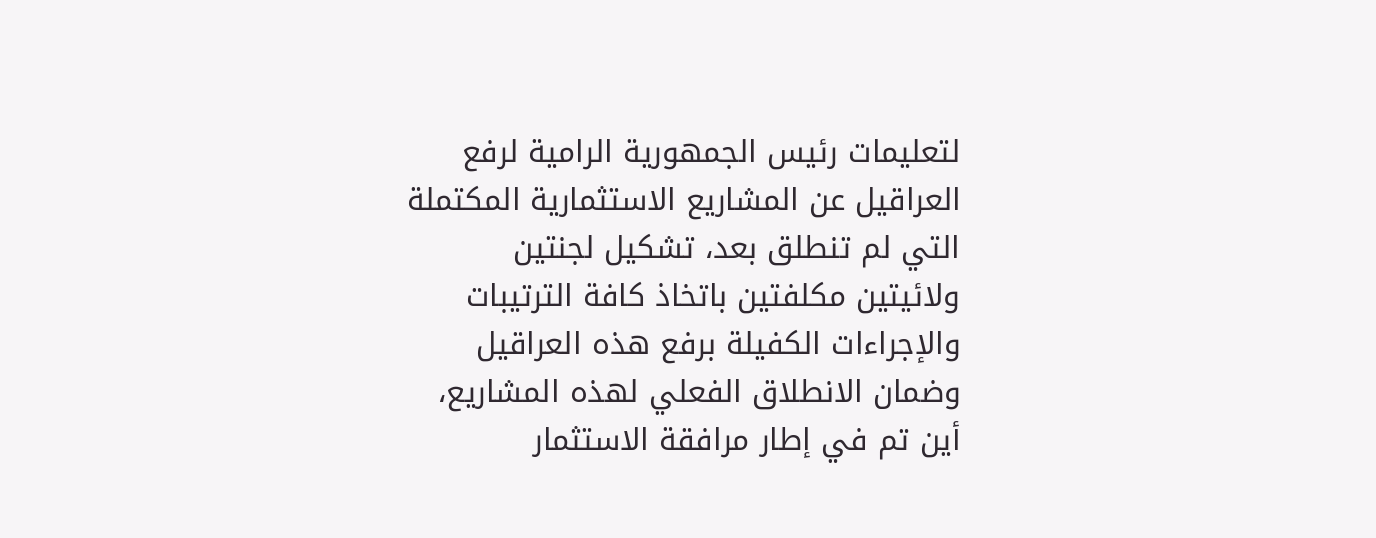لتعليمات رئيس الجمهورية الرامية لرفع العراقيل عن المشاريع الاستثمارية المكتملة التي لم تنطلق بعد، تشكيل لجنتين ولائيتين مكلفتين باتخاذ كافة الترتيبات والإجراءات الكفيلة برفع هذه العراقيل وضمان الانطلاق الفعلي لهذه المشاريع، أين تم في إطار مرافقة الاستثمار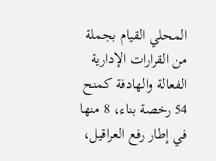المحلي القيام بجملة من القرارات الإدارية الفعالة والهادفة كمنح 54 رخصة بناء، 8 منها في إطار رفع العراقيل،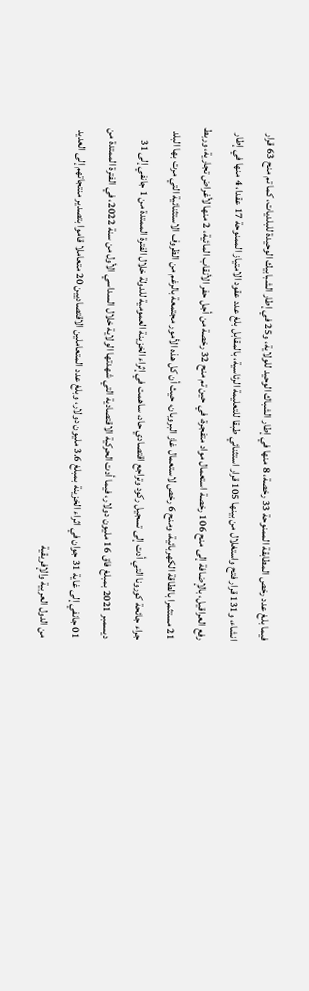فيما بلغ عدد رخص المطابقة الممنوحة 33 رخصة، 8 منها في إطار الشباك الوحيد للولاية، و25 في إطار الشبابيك الوحيدة للبلديات، كما تم منح 63 قرار انشاء، و131 قرار فتح واستغلال من بينها 105 قرار استثنائي طبقا للتعليمة الرئاسية، بالمقابل بلغ عدد عقود الامتياز الممنوحة 17 عقدا، 4 منها في إطار رفع العراقيل، بالإضافة إلى منح 106 رخصة استعمال مواد متفجرة، في حين تم منح 32 رخصة من أجل حفر الأنقاب المائية، 2 منها لأغراض تجارية، وربط 21 مستثمرا بالطاقة الكهربائية، ومنح 6 رخص لاستعمال غاز البروبان، حيث أن كل هذه الأمور مجتمعة بالرغم من الظروف الاستثنائية التي مرت بها البلد جراء جائحة كورونا التي أدت إلى تسجيل ركود وتراجع اقتصادي حاد، ساهمت في إثراء الخزينة العمومية للدولة خلال الفترة الممتدة من 1 جانفي إلى 31 ديسمبر 2021 بمبلغ فاق 16 مليون دولار، فيما أدت الحركية الاقتصادية التي شهدتها الولاية خلال السداسي الأول من سنة 2022، في الفترة الممتدة من 01 جانفي إلى غاية 31 جوان في اثراء الخزينة بمبلغ 3.6 مليون دولار، وبلغ عدد المتعاملين الاقتصاديين 20 متعاملا قاموا بتصدير منتجاتهم إلى العديد من الدول العربية والإفريقية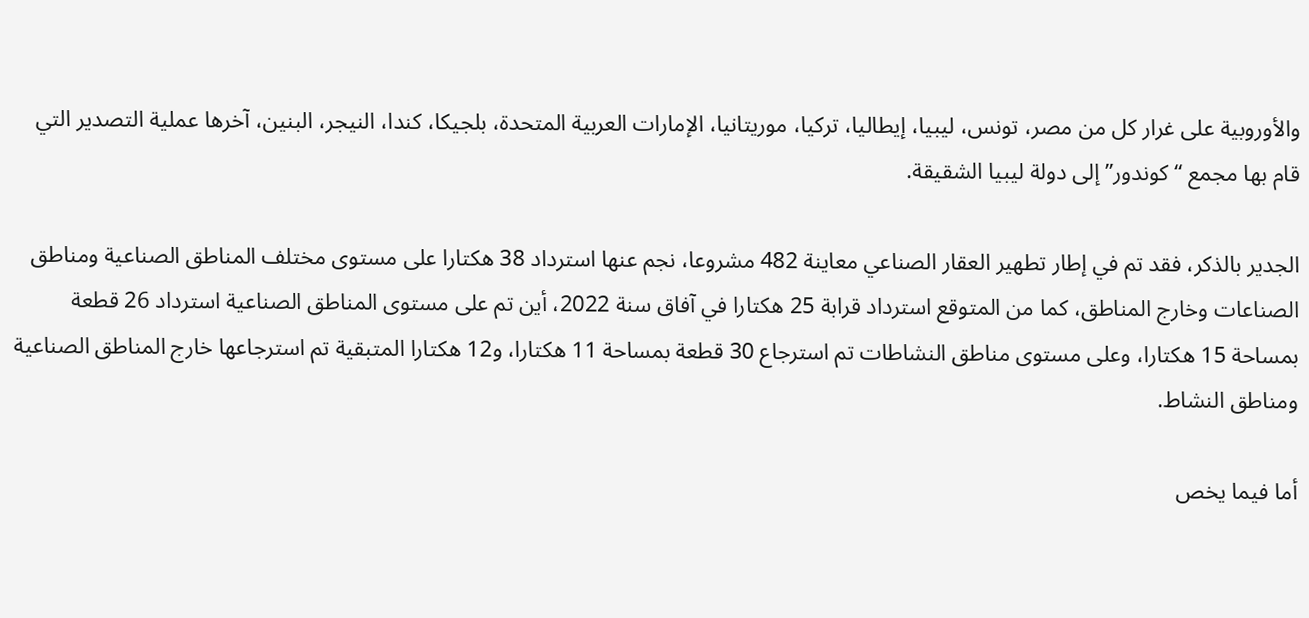والأوروبية على غرار كل من مصر، تونس، ليبيا، إيطاليا، تركيا، موريتانيا، الإمارات العربية المتحدة، بلجيكا، كندا، النيجر، البنين، آخرها عملية التصدير التي قام بها مجمع “كوندور” إلى دولة ليبيا الشقيقة.

الجدير بالذكر، فقد تم في إطار تطهير العقار الصناعي معاينة 482 مشروعا، نجم عنها استرداد 38 هكتارا على مستوى مختلف المناطق الصناعية ومناطق الصناعات وخارج المناطق، كما من المتوقع استرداد قرابة 25 هكتارا في آفاق سنة 2022، أين تم على مستوى المناطق الصناعية استرداد 26 قطعة بمساحة 15 هكتارا، وعلى مستوى مناطق النشاطات تم استرجاع 30 قطعة بمساحة 11 هكتارا، و12 هكتارا المتبقية تم استرجاعها خارج المناطق الصناعية ومناطق النشاط.

أما فيما يخص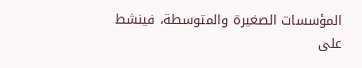المؤسسات الصغيرة والمتوسطة، فينشط على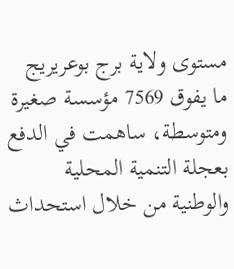مستوى ولاية برج بوعريريج ما يفوق 7569 مؤسسة صغيرة ومتوسطة، ساهمت في الدفع بعجلة التنمية المحلية والوطنية من خلال استحداث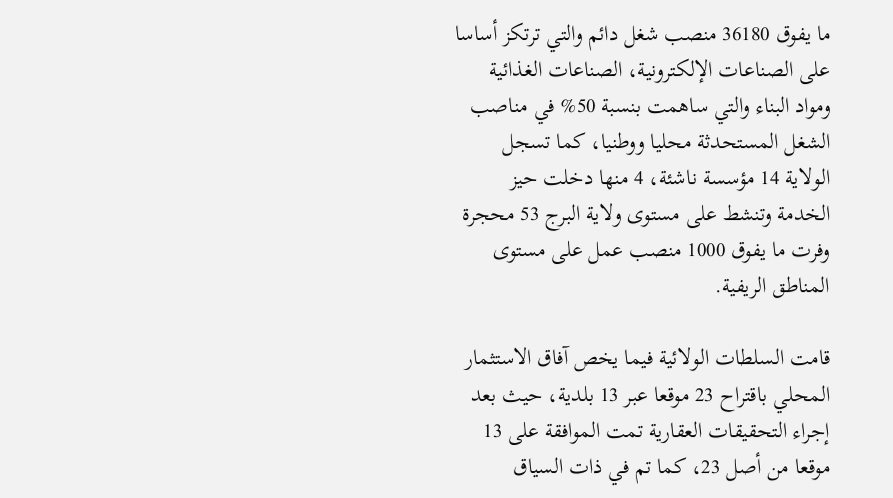ما يفوق 36180 منصب شغل دائم والتي ترتكز أساسا على الصناعات الإلكترونية، الصناعات الغذائية ومواد البناء والتي ساهمت بنسبة 50% في مناصب الشغل المستحدثة محليا ووطنيا، كما تسجل الولاية 14 مؤسسة ناشئة، 4 منها دخلت حيز الخدمة وتنشط على مستوى ولاية البرج 53 محجرة وفرت ما يفوق 1000 منصب عمل على مستوى المناطق الريفية.

قامت السلطات الولائية فيما يخص آفاق الاستثمار المحلي باقتراح 23 موقعا عبر 13 بلدية، حيث بعد إجراء التحقيقات العقارية تمت الموافقة على 13 موقعا من أصل 23، كما تم في ذات السياق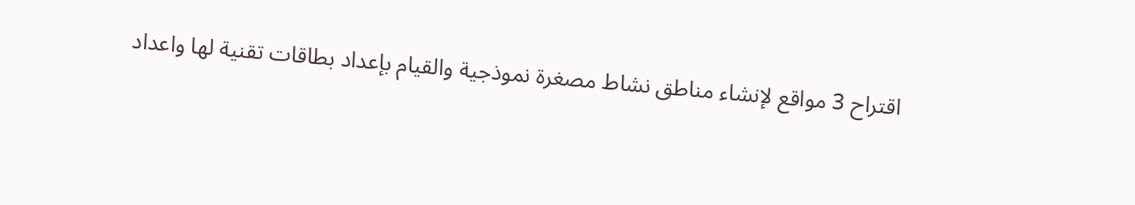اقتراح 3 مواقع لإنشاء مناطق نشاط مصغرة نموذجية والقيام بإعداد بطاقات تقنية لها واعداد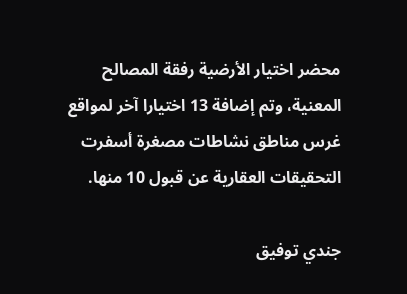محضر اختيار الأرضية رفقة المصالح المعنية، وتم إضافة 13 اختيارا آخر لمواقع غرس مناطق نشاطات مصغرة أسفرت التحقيقات العقارية عن قبول 10 منها.

جندي توفيق